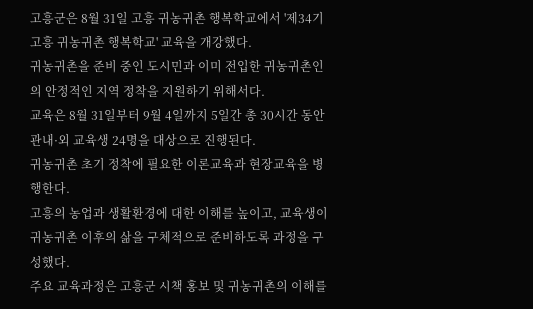고흥군은 8월 31일 고흥 귀농귀촌 행복학교에서 '제34기 고흥 귀농귀촌 행복학교' 교육을 개강했다.
귀농귀촌을 준비 중인 도시민과 이미 전입한 귀농귀촌인의 안정적인 지역 정착을 지원하기 위해서다.
교육은 8월 31일부터 9월 4일까지 5일간 총 30시간 동안 관내·외 교육생 24명을 대상으로 진행된다.
귀농귀촌 초기 정착에 필요한 이론교육과 현장교육을 병행한다.
고흥의 농업과 생활환경에 대한 이해를 높이고, 교육생이 귀농귀촌 이후의 삶을 구체적으로 준비하도록 과정을 구성했다.
주요 교육과정은 고흥군 시책 홍보 및 귀농귀촌의 이해를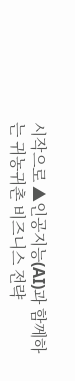시작으로 ▲인공지능(AI)과 함께하는 귀농귀촌 비즈니스 전략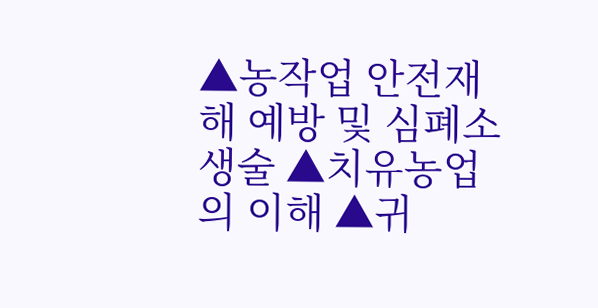▲농작업 안전재해 예방 및 심폐소생술 ▲치유농업의 이해 ▲귀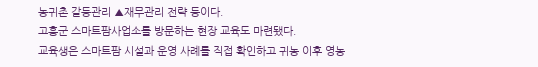농귀촌 갈등관리 ▲재무관리 전략 등이다.
고흥군 스마트팜사업소를 방문하는 현장 교육도 마련됐다.
교육생은 스마트팜 시설과 운영 사례를 직접 확인하고 귀농 이후 영농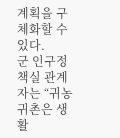계획을 구체화할 수 있다.
군 인구정책실 관계자는 “귀농귀촌은 생활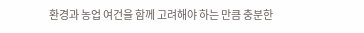환경과 농업 여건을 함께 고려해야 하는 만큼 충분한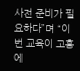사전 준비가 필요하다”며 “이번 교육이 고흥에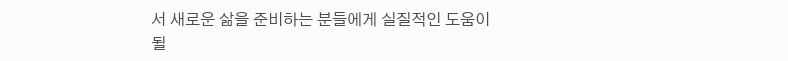서 새로운 삶을 준비하는 분들에게 실질적인 도움이 될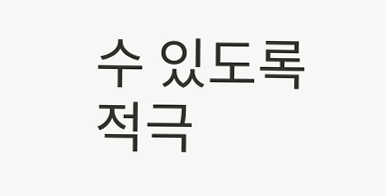수 있도록 적극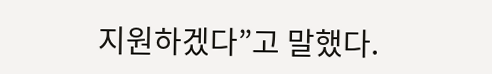지원하겠다”고 말했다.